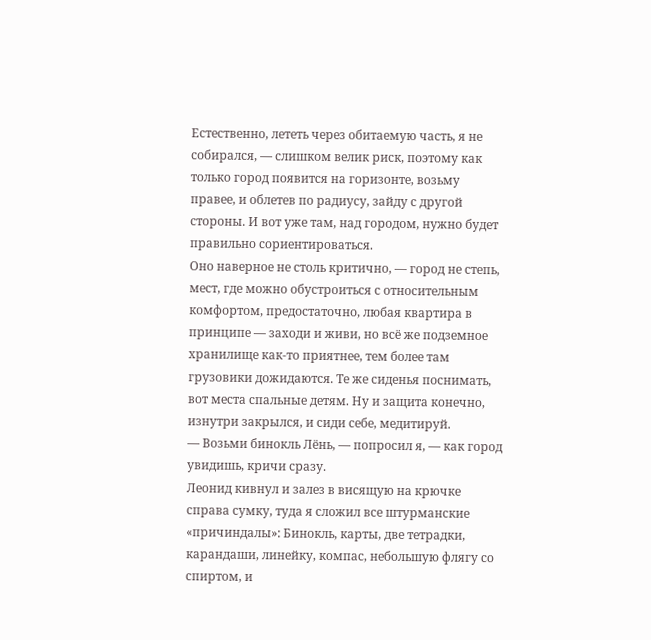Естественно, лететь через обитаемую часть, я не собирался, — слишком велик риск, поэтому как только город появится на горизонте, возьму правее, и облетев по радиусу, зайду с другой стороны. И вот уже там, над городом, нужно будет правильно сориентироваться.
Оно наверное не столь критично, — город не степь, мест, где можно обустроиться с относительным комфортом, предостаточно, любая квартира в принципе — заходи и живи, но всё же подземное хранилище как-то приятнее, тем более там грузовики дожидаются. Те же сиденья поснимать, вот места спальные детям. Ну и защита конечно, изнутри закрылся, и сиди себе, медитируй.
— Возьми бинокль Лёнь, — попросил я, — как город увидишь, кричи сразу.
Леонид кивнул и залез в висящую на крючке справа сумку, туда я сложил все штурманские «причиндалы»: Бинокль, карты, две тетрадки, карандаши, линейку, компас, небольшую флягу со спиртом, и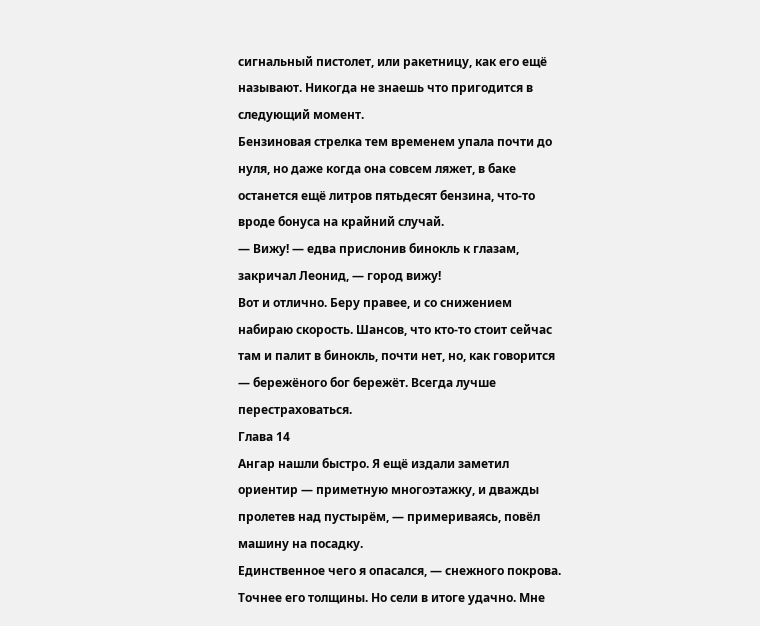сигнальный пистолет, или ракетницу, как его ещё называют. Никогда не знаешь что пригодится в следующий момент.
Бензиновая стрелка тем временем упала почти до нуля, но даже когда она совсем ляжет, в баке останется ещё литров пятьдесят бензина, что-то вроде бонуса на крайний случай.
— Вижу! — едва прислонив бинокль к глазам, закричал Леонид, — город вижу!
Вот и отлично. Беру правее, и со снижением набираю скорость. Шансов, что кто-то стоит сейчас там и палит в бинокль, почти нет, но, как говорится — бережёного бог бережёт. Всегда лучше перестраховаться.
Глава 14
Ангар нашли быстро. Я ещё издали заметил ориентир — приметную многоэтажку, и дважды пролетев над пустырём, — примериваясь, повёл машину на посадку.
Единственное чего я опасался, — снежного покрова. Точнее его толщины. Но сели в итоге удачно. Мне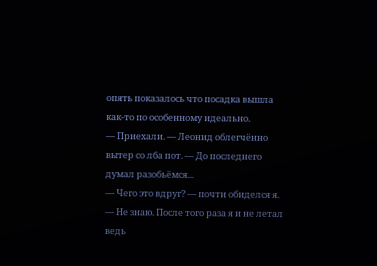опять показалось что посадка вышла как-то по особенному идеально.
— Приехали. — Леонид облегчённо вытер со лба пот. — До последнего думал разобьёмся...
— Чего это вдруг? — почти обиделся я.
— Не знаю. После того раза я и не летал ведь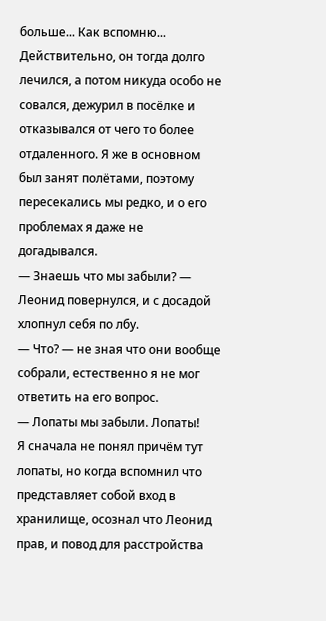больше... Как вспомню...
Действительно, он тогда долго лечился, а потом никуда особо не совался, дежурил в посёлке и отказывался от чего то более отдаленного. Я же в основном был занят полётами, поэтому пересекались мы редко, и о его проблемах я даже не догадывался.
— Знаешь что мы забыли? — Леонид повернулся, и с досадой хлопнул себя по лбу.
— Что? — не зная что они вообще собрали, естественно я не мог ответить на его вопрос.
— Лопаты мы забыли. Лопаты!
Я сначала не понял причём тут лопаты, но когда вспомнил что представляет собой вход в хранилище, осознал что Леонид прав, и повод для расстройства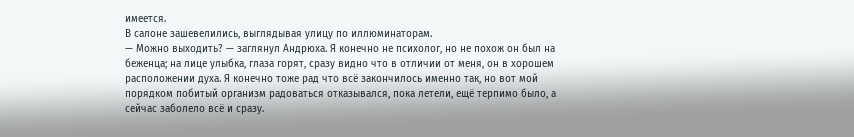имеется.
В салоне зашевелились, выглядывая улицу по иллюминаторам.
— Можно выходить? — заглянул Андрюха. Я конечно не психолог, но не похож он был на беженца; на лице улыбка, глаза горят, сразу видно что в отличии от меня, он в хорошем расположении духа. Я конечно тоже рад что всё закончилось именно так, но вот мой порядком побитый организм радоваться отказывался, пока летели, ещё терпимо было, а сейчас заболело всё и сразу.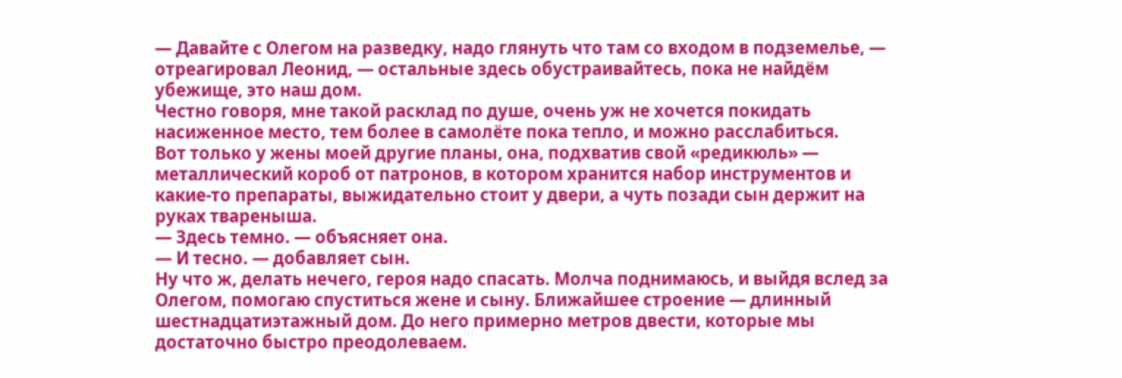— Давайте с Олегом на разведку, надо глянуть что там со входом в подземелье, — отреагировал Леонид, — остальные здесь обустраивайтесь, пока не найдём убежище, это наш дом.
Честно говоря, мне такой расклад по душе, очень уж не хочется покидать насиженное место, тем более в самолёте пока тепло, и можно расслабиться.
Вот только у жены моей другие планы, она, подхватив свой «редикюль» — металлический короб от патронов, в котором хранится набор инструментов и какие-то препараты, выжидательно стоит у двери, а чуть позади сын держит на руках твареныша.
— Здесь темно. — объясняет она.
— И тесно. — добавляет сын.
Ну что ж, делать нечего, героя надо спасать. Молча поднимаюсь, и выйдя вслед за Олегом, помогаю спуститься жене и сыну. Ближайшее строение — длинный шестнадцатиэтажный дом. До него примерно метров двести, которые мы достаточно быстро преодолеваем.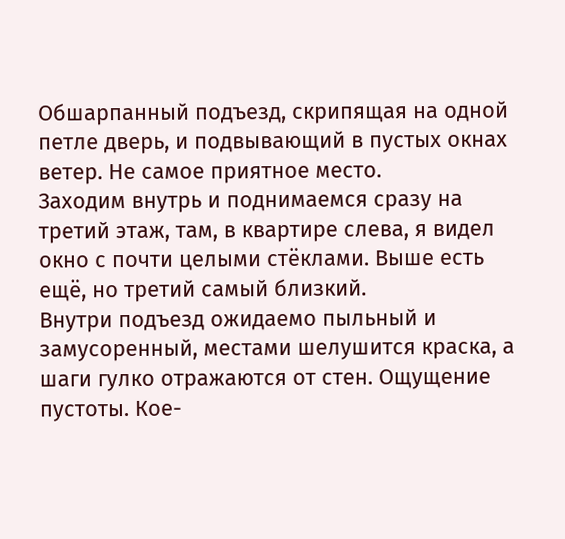Обшарпанный подъезд, скрипящая на одной петле дверь, и подвывающий в пустых окнах ветер. Не самое приятное место.
Заходим внутрь и поднимаемся сразу на третий этаж, там, в квартире слева, я видел окно с почти целыми стёклами. Выше есть ещё, но третий самый близкий.
Внутри подъезд ожидаемо пыльный и замусоренный, местами шелушится краска, а шаги гулко отражаются от стен. Ощущение пустоты. Кое-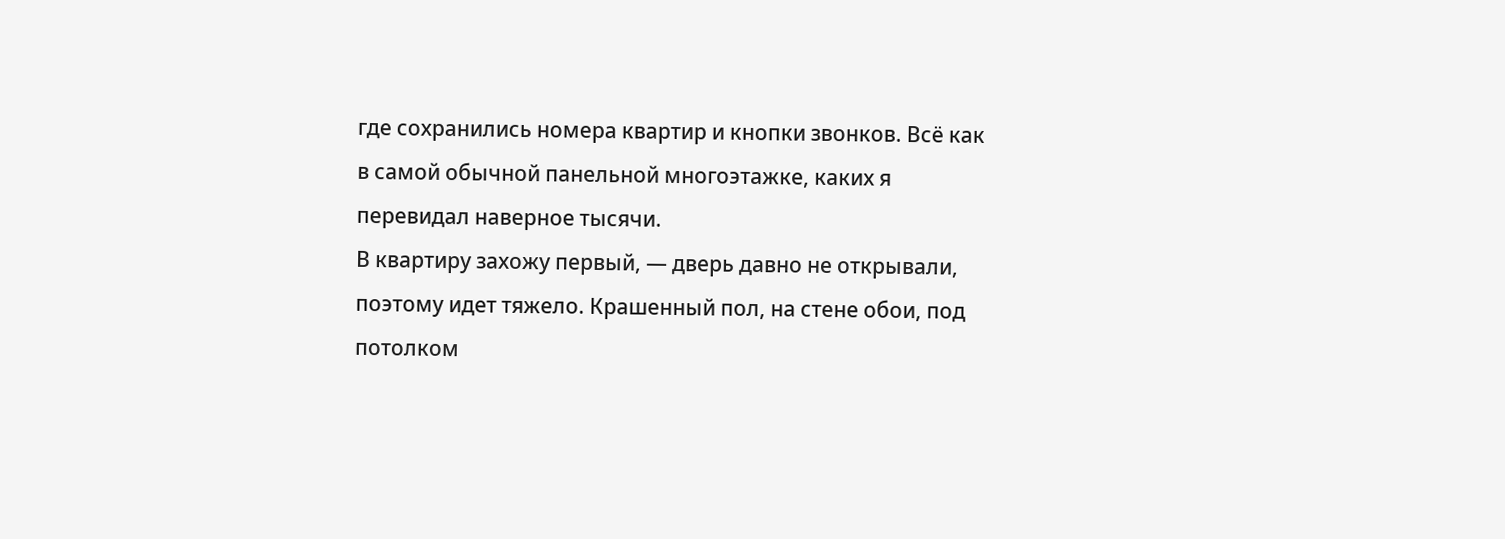где сохранились номера квартир и кнопки звонков. Всё как в самой обычной панельной многоэтажке, каких я перевидал наверное тысячи.
В квартиру захожу первый, — дверь давно не открывали, поэтому идет тяжело. Крашенный пол, на стене обои, под потолком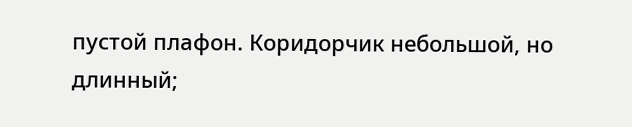пустой плафон. Коридорчик небольшой, но длинный;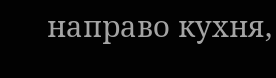направо кухня,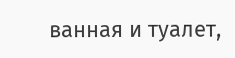ванная и туалет,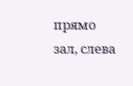прямо зал, слева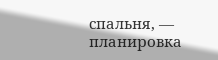спальня, — планировка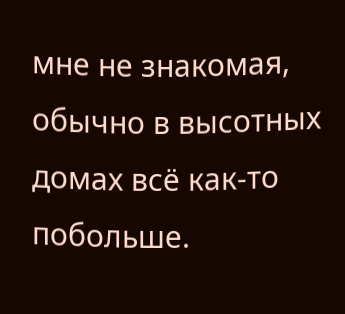мне не знакомая, обычно в высотных домах всё как-то побольше.